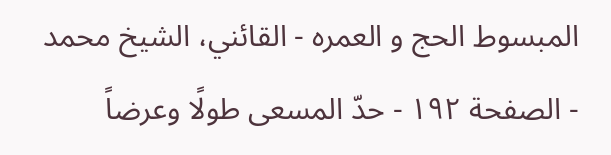المبسوط الحج و العمره - القائني، الشيخ محمد - الصفحة ١٩٢ - حدّ المسعى طولًا وعرضاً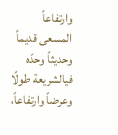وارتفاعاً
المسعى قديماً وحديثاً وحدّه فيالشريعة طولًا وعرضاً وارتفاعاً،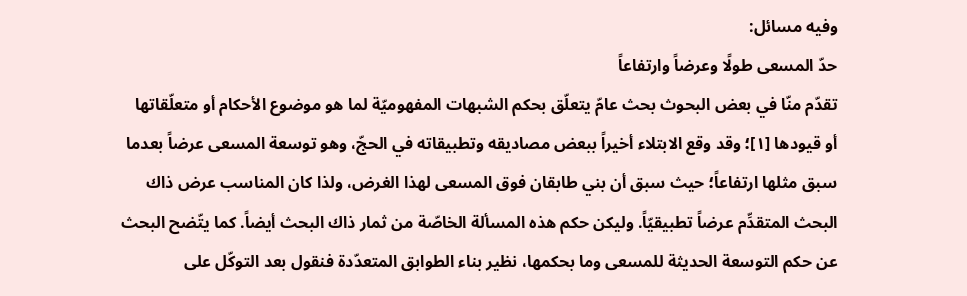وفيه مسائل:
حدّ المسعى طولًا وعرضاً وارتفاعاً
تقدّم منّا في بعض البحوث بحث عامّ يتعلّق بحكم الشبهات المفهوميّة لما هو موضوع الأحكام أو متعلّقاتها أو قيودها [١]؛ وقد وقع الابتلاء أخيراً ببعض مصاديقه وتطبيقاته في الحجّ، وهو توسعة المسعى عرضاً بعدما سبق مثلها ارتفاعاً؛ حيث سبق أن بني طابقان فوق المسعى لهذا الغرض، ولذا كان المناسب عرض ذاك البحث المتقدِّم عرضاً تطبيقيّاً. وليكن حكم هذه المسألة الخاصّة من ثمار ذاك البحث أيضاً. كما يتّضح البحث عن حكم التوسعة الحديثة للمسعى وما بحكمها، نظير بناء الطوابق المتعدّدة فنقول بعد التوكّل على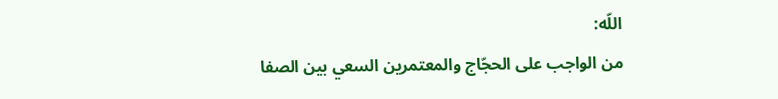اللّه:
من الواجب على الحجّاج والمعتمرين السعي بين الصفا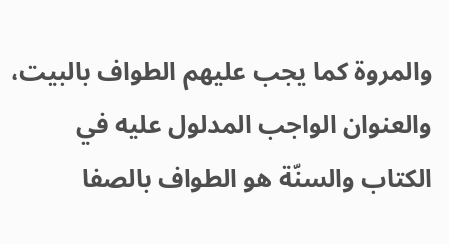والمروة كما يجب عليهم الطواف بالبيت، والعنوان الواجب المدلول عليه في الكتاب والسنّة هو الطواف بالصفا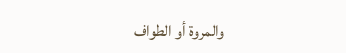والمروة أو الطواف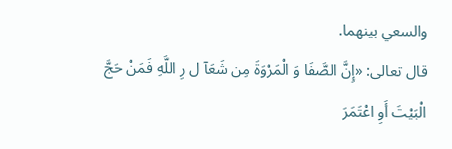والسعي بينهما.
قال تعالى: «إِنَّ الصَّفَا وَ الْمَرْوَةَ مِن شَعَآ ل رِ اللَّهِ فَمَنْ حَجَّ الْبَيْتَ أَوِ اعْتَمَرَ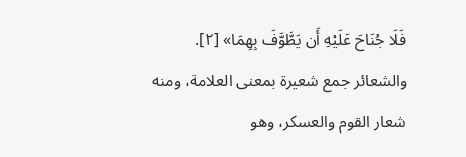فَلَا جُنَاحَ عَلَيْهِ أَن يَطَّوَّفَ بِهِمَا» [٢].
والشعائر جمع شعيرة بمعنى العلامة، ومنه شعار القوم والعسكر، وهو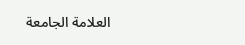العلامة الجامعة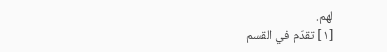لهم.
[١] تقدّم في القسم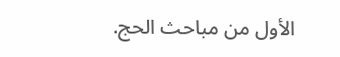الأول من مباحث الحج.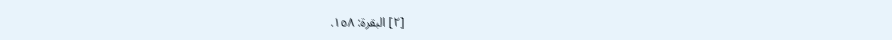[٢] البقرة: ١٥٨.